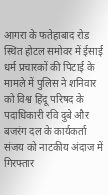आगरा के फतेहाबाद रोड स्थित होटल समोवर में ईसाई धर्म प्रचारकों की पिटाई के मामले में पुलिस ने शनिवार को विश्व हिंदू परिषद के पदाधिकारी रवि दुबे और बजरंग दल के कार्यकर्ता संजय को नाटकीय अंदाज में गिरफ्तार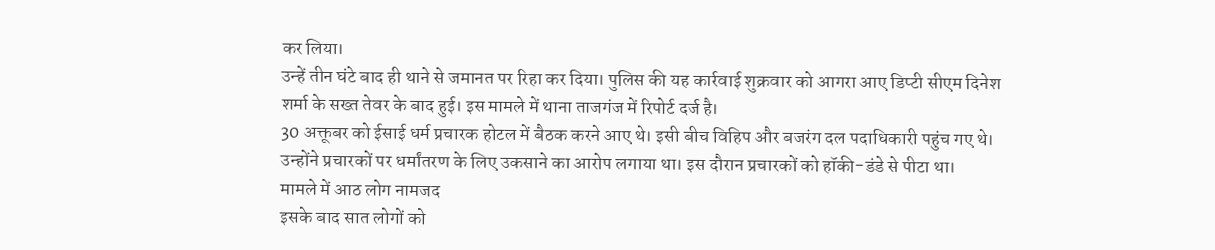कर लिया।
उन्हें तीन घंटे बाद ही थाने से जमानत पर रिहा कर दिया। पुलिस की यह कार्रवाई शुक्रवार को आगरा आए डिप्टी सीएम दिनेश शर्मा के सख्त तेवर के बाद हुई। इस मामले में थाना ताजगंज में रिपोर्ट दर्ज है।
30 अक्तूबर को ईसाई धर्म प्रचारक होटल में बैठक करने आए थे। इसी बीच विहिप और बजरंग दल पदाधिकारी पहुंच गए थे। उन्होंने प्रचारकों पर धर्मांतरण के लिए उकसाने का आरोप लगाया था। इस दौरान प्रचारकों को हॉकी-डंडे से पीटा था।
मामले में आठ लोग नामजद
इसके बाद सात लोगों को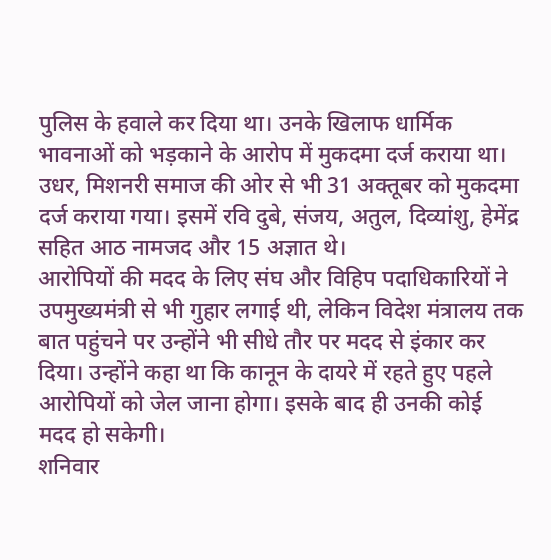पुलिस के हवाले कर दिया था। उनके खिलाफ धार्मिक भावनाओं को भड़काने के आरोप में मुकदमा दर्ज कराया था। उधर, मिशनरी समाज की ओर से भी 31 अक्तूबर को मुकदमा दर्ज कराया गया। इसमें रवि दुबे, संजय, अतुल, दिव्यांशु, हेमेंद्र सहित आठ नामजद और 15 अज्ञात थे।
आरोपियों की मदद के लिए संघ और विहिप पदाधिकारियों ने उपमुख्यमंत्री से भी गुहार लगाई थी, लेकिन विदेश मंत्रालय तक बात पहुंचने पर उन्होंने भी सीधे तौर पर मदद से इंकार कर दिया। उन्होंने कहा था कि कानून के दायरे में रहते हुए पहले आरोपियों को जेल जाना होगा। इसके बाद ही उनकी कोई मदद हो सकेगी।
शनिवार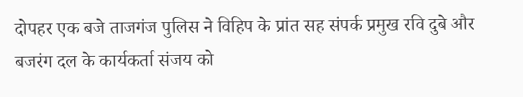दोपहर एक बजे ताजगंज पुलिस ने विहिप के प्रांत सह संपर्क प्रमुख रवि दुबे और बजरंग दल के कार्यकर्ता संजय को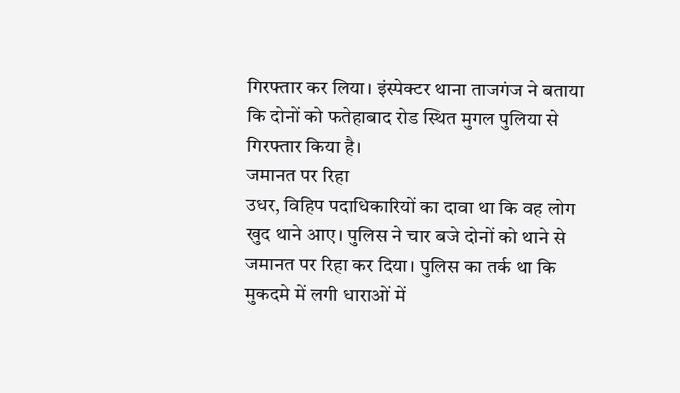गिरफ्तार कर लिया। इंस्पेक्टर थाना ताजगंज ने बताया कि दोनों को फतेहाबाद रोड स्थित मुगल पुलिया से गिरफ्तार किया है।
जमानत पर रिहा
उधर, विहिप पदाधिकारियों का दावा था कि वह लोग खुद थाने आए। पुलिस ने चार बजे दोनों को थाने से जमानत पर रिहा कर दिया। पुलिस का तर्क था कि मुकदमे में लगी धाराओं में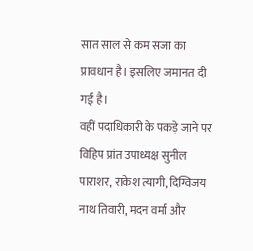सात साल से कम सजा का प्रावधान है। इसलिए जमानत दी गई है।
वहीं पदाधिकारी के पकड़े जाने पर विहिप प्रांत उपाध्यक्ष सुनील पाराशर, राकेश त्यागी, दिग्विजय नाथ तिवारी, मदन वर्मा और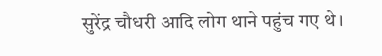सुरेंद्र चौधरी आदि लोग थाने पहुंच गए थे।